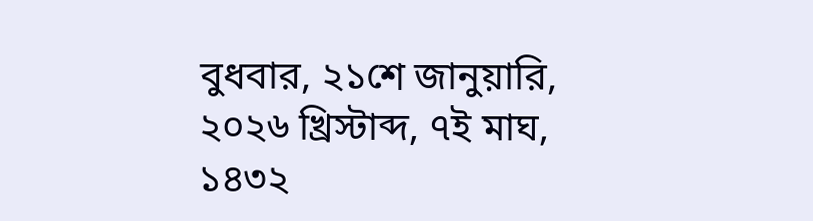বুধবার, ২১শে জানুয়ারি, ২০২৬ খ্রিস্টাব্দ, ৭ই মাঘ, ১৪৩২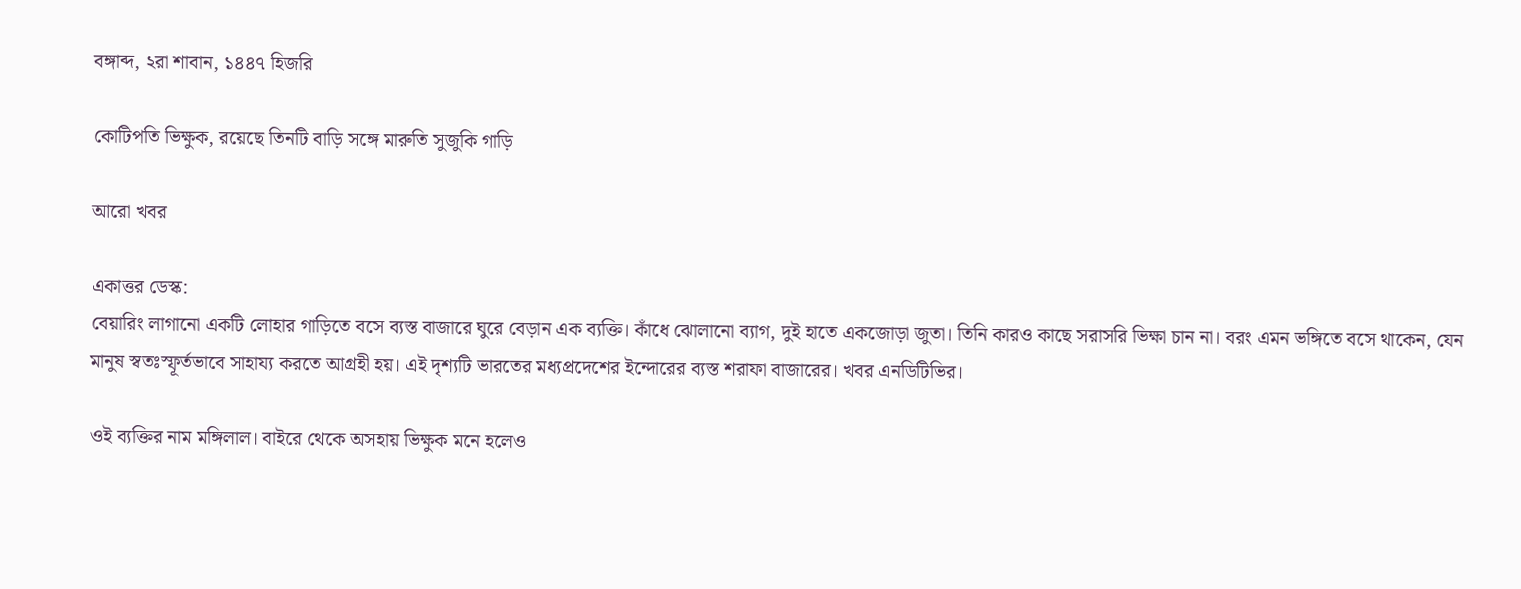বঙ্গাব্দ, ২রা শাবান, ১৪৪৭ হিজরি

কোটিপতি ভিক্ষুক, রয়েছে তিনটি বাড়ি সঙ্গে মারুতি সুজুকি গাড়ি

আরো খবর

একাত্তর ডেস্ক:
বেয়ারিং লাগানো একটি লোহার গাড়িতে বসে ব্যস্ত বাজারে ঘুরে বেড়ান এক ব্যক্তি। কাঁধে ঝোলানো ব্যাগ, দুই হাতে একজোড়া জুতা। তিনি কারও কাছে সরাসরি ভিক্ষা চান না। বরং এমন ভঙ্গিতে বসে থাকেন, যেন মানুষ স্বতঃস্ফূর্তভাবে সাহায্য করতে আগ্রহী হয়। এই দৃশ্যটি ভারতের মধ্যপ্রদেশের ইন্দোরের ব্যস্ত শরাফা বাজারের। খবর এনডিটিভির।

ওই ব্যক্তির নাম মঙ্গিলাল। বাইরে থেকে অসহায় ভিক্ষুক মনে হলেও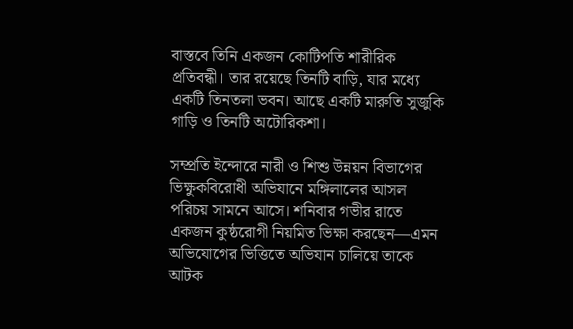বাস্তবে তিনি একজন কোটিপতি শারীরিক প্রতিবন্ধী। তার রয়েছে তিনটি বাড়ি, যার মধ্যে একটি তিনতলা ভবন। আছে একটি মারুতি সুজুকি গাড়ি ও তিনটি অটোরিকশা।

সম্প্রতি ইন্দোরে নারী ও শিশু উন্নয়ন বিভাগের ভিক্ষুকবিরোধী অভিযানে মঙ্গিলালের আসল পরিচয় সামনে আসে। শনিবার গভীর রাতে একজন কুষ্ঠরোগী নিয়মিত ভিক্ষা করছেন—এমন অভিযোগের ভিত্তিতে অভিযান চালিয়ে তাকে আটক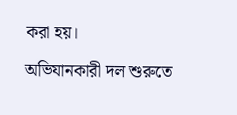করা হয়।

অভিযানকারী দল শুরুতে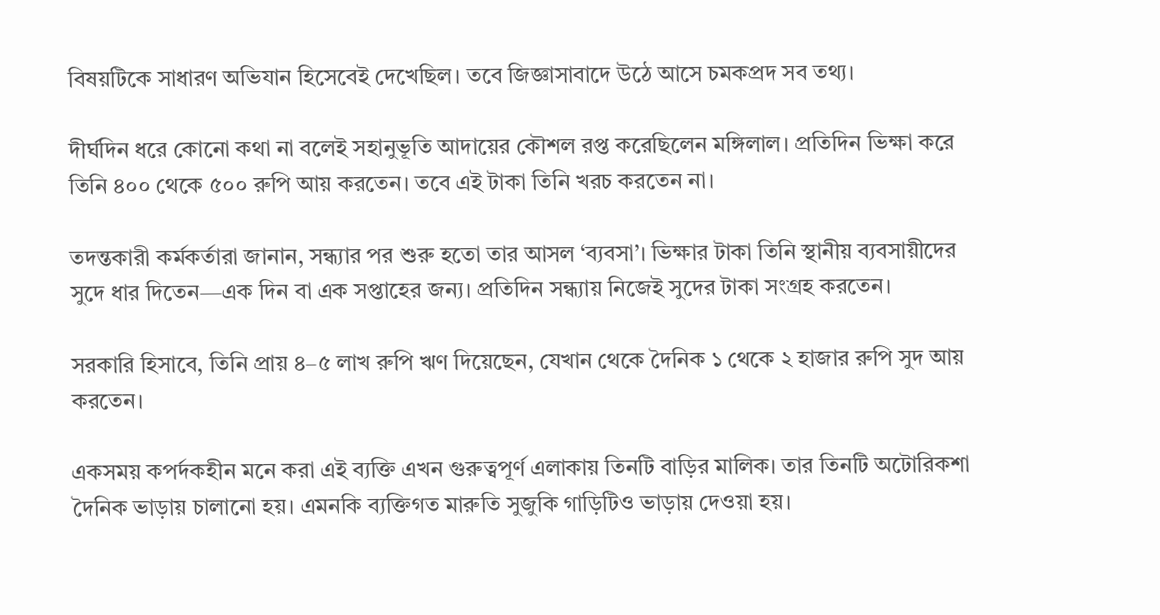বিষয়টিকে সাধারণ অভিযান হিসেবেই দেখেছিল। তবে জিজ্ঞাসাবাদে উঠে আসে চমকপ্রদ সব তথ্য।

দীর্ঘদিন ধরে কোনো কথা না বলেই সহানুভূতি আদায়ের কৌশল রপ্ত করেছিলেন মঙ্গিলাল। প্রতিদিন ভিক্ষা করে তিনি ৪০০ থেকে ৫০০ রুপি আয় করতেন। তবে এই টাকা তিনি খরচ করতেন না।

তদন্তকারী কর্মকর্তারা জানান, সন্ধ্যার পর শুরু হতো তার আসল ‘ব্যবসা’। ভিক্ষার টাকা তিনি স্থানীয় ব্যবসায়ীদের সুদে ধার দিতেন—এক দিন বা এক সপ্তাহের জন্য। প্রতিদিন সন্ধ্যায় নিজেই সুদের টাকা সংগ্রহ করতেন।

সরকারি হিসাবে, তিনি প্রায় ৪–৫ লাখ রুপি ঋণ দিয়েছেন, যেখান থেকে দৈনিক ১ থেকে ২ হাজার রুপি সুদ আয় করতেন।

একসময় কপর্দকহীন মনে করা এই ব্যক্তি এখন গুরুত্বপূর্ণ এলাকায় তিনটি বাড়ির মালিক। তার তিনটি অটোরিকশা দৈনিক ভাড়ায় চালানো হয়। এমনকি ব্যক্তিগত মারুতি সুজুকি গাড়িটিও ভাড়ায় দেওয়া হয়।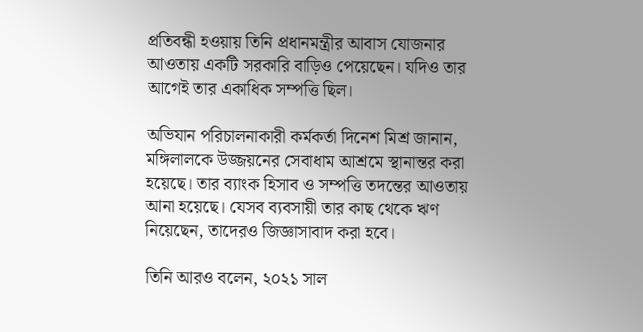প্রতিবন্ধী হওয়ায় তিনি প্রধানমন্ত্রীর আবাস যোজনার আওতায় একটি সরকারি বাড়িও পেয়েছেন। যদিও তার আগেই তার একাধিক সম্পত্তি ছিল।

অভিযান পরিচালনাকারী কর্মকর্তা দিনেশ মিশ্র জানান, মঙ্গিলালকে উজ্জয়নের সেবাধাম আশ্রমে স্থানান্তর করা হয়েছে। তার ব্যাংক হিসাব ও সম্পত্তি তদন্তের আওতায় আনা হয়েছে। যেসব ব্যবসায়ী তার কাছ থেকে ঋণ নিয়েছেন, তাদেরও জিজ্ঞাসাবাদ করা হবে।

তিনি আরও বলেন, ২০২১ সাল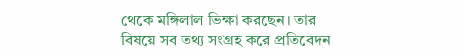থেকে মঙ্গিলাল ভিক্ষা করছেন। তার বিষয়ে সব তথ্য সংগ্রহ করে প্রতিবেদন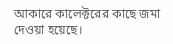আকারে কালেক্টরের কাছে জমা দেওয়া হয়েছে।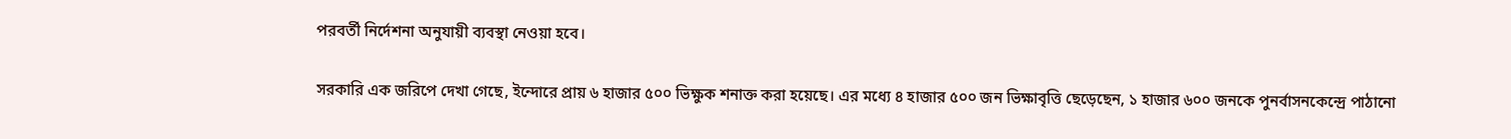পরবর্তী নির্দেশনা অনুযায়ী ব্যবস্থা নেওয়া হবে।

সরকারি এক জরিপে দেখা গেছে, ইন্দোরে প্রায় ৬ হাজার ৫০০ ভিক্ষুক শনাক্ত করা হয়েছে। এর মধ্যে ৪ হাজার ৫০০ জন ভিক্ষাবৃত্তি ছেড়েছেন, ১ হাজার ৬০০ জনকে পুনর্বাসনকেন্দ্রে পাঠানো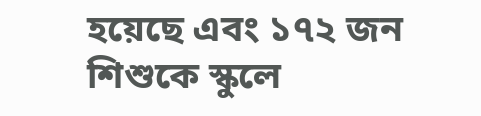হয়েছে এবং ১৭২ জন শিশুকে স্কুলে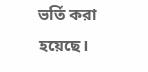ভর্তি করা হয়েছে।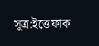সূত্র:ইত্তেফাক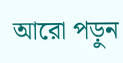আরো পড়ুন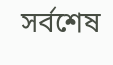সর্বশেষ